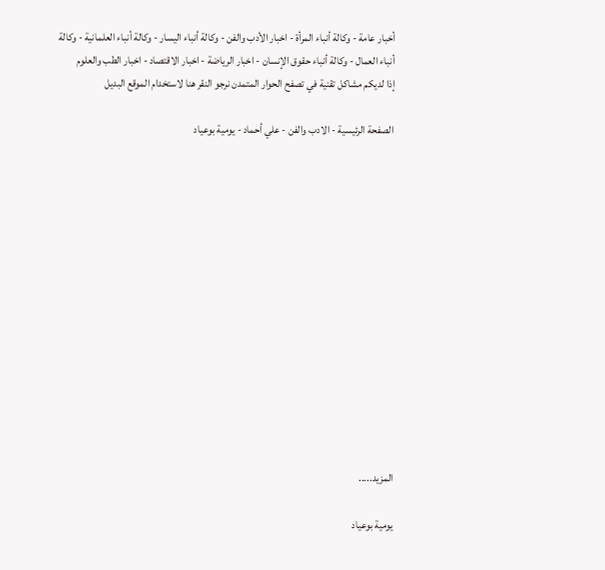أخبار عامة - وكالة أنباء المرأة - اخبار الأدب والفن - وكالة أنباء اليسار - وكالة أنباء العلمانية - وكالة أنباء العمال - وكالة أنباء حقوق الإنسان - اخبار الرياضة - اخبار الاقتصاد - اخبار الطب والعلوم
إذا لديكم مشاكل تقنية في تصفح الحوار المتمدن نرجو النقر هنا لاستخدام الموقع البديل

الصفحة الرئيسية - الادب والفن - علي أحماد - يومية بوعياد














المزيد.....

يومية بوعياد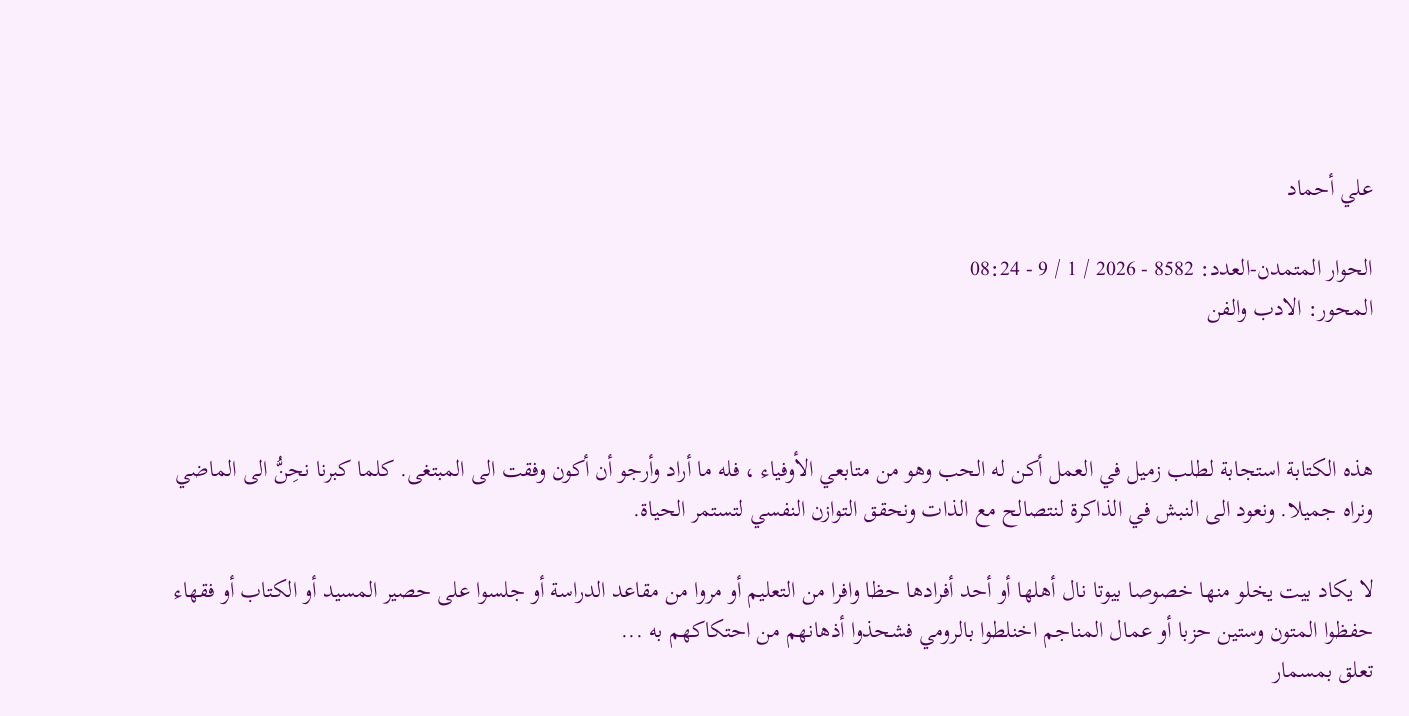علي أحماد

الحوار المتمدن-العدد: 8582 - 2026 / 1 / 9 - 08:24
المحور: الادب والفن



هذه الكتابة استجابة لطلب زميل في العمل أكن له الحب وهو من متابعي الأوفياء ، فله ما أراد وأرجو أن أكون وفقت الى المبتغى. كلما كبرنا نحِنُّ الى الماضي ونراه جميلا. ونعود الى النبش في الذاكرة لنتصالح مع الذات ونحقق التوازن النفسي لتستمر الحياة.

لا يكاد بيت يخلو منها خصوصا بيوتا نال أهلها أو أحد أفرادها حظا وافرا من التعليم أو مروا من مقاعد الدراسة أو جلسوا على حصير المسيد أو الكتاب أو فقهاء حفظوا المتون وستين حزبا أو عمال المناجم اخنلطوا بالرومي فشحذوا أذهانهم من احتكاكهم به ...
تعلق بمسمار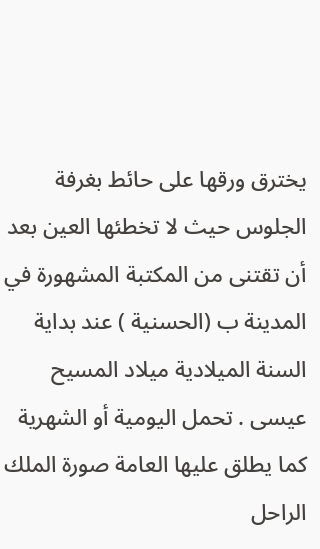يخترق ورقها على حائط بغرفة الجلوس حيث لا تخطئها العين بعد أن تقتنى من المكتبة المشهورة في المدينة ب (الحسنية ) عند بداية السنة الميلادية ميلاد المسيح عيسى . تحمل اليومية أو الشهرية كما يطلق عليها العامة صورة الملك الراحل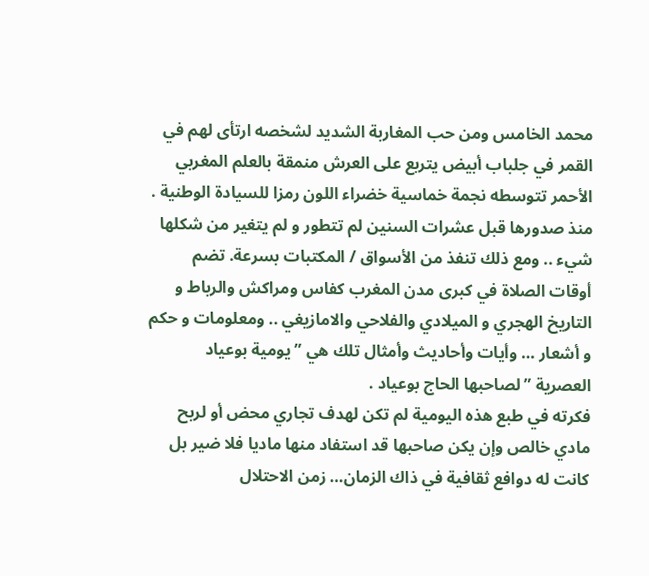محمد الخامس ومن حب المغاربة الشديد لشخصه ارتأى لهم في القمر في جلباب أبيض يتربع على العرش منمقة بالعلم المغربي الأحمر تتوسطه نجمة خماسية خضراء اللون رمزا للسيادة الوطنية .
منذ صدورها قبل عشرات السنين لم تتطور و لم يتغير من شكلها شيء .. ومع ذلك تنفذ من الأسواق / المكتبات بسرعة. تضم أوقات الصلاة في كبرى مدن المغرب كفاس ومراكش والرباط و التاريخ الهجري و الميلادي والفلاحي والامازيغي .. ومعلومات و حكم و أشعار … وأيات وأحاديث وأمثال تلك هي ” يومية بوعياد العصرية ” لصاحبها الحاج بوعياد .
فكرته في طبع هذه اليومية لم تكن لهدف تجاري محض أو لربح مادي خالص وإن يكن صاحبها قد استفاد منها ماديا فلا ضير بل كانت له دوافع ثقافية في ذاك الزمان… زمن الاحتلال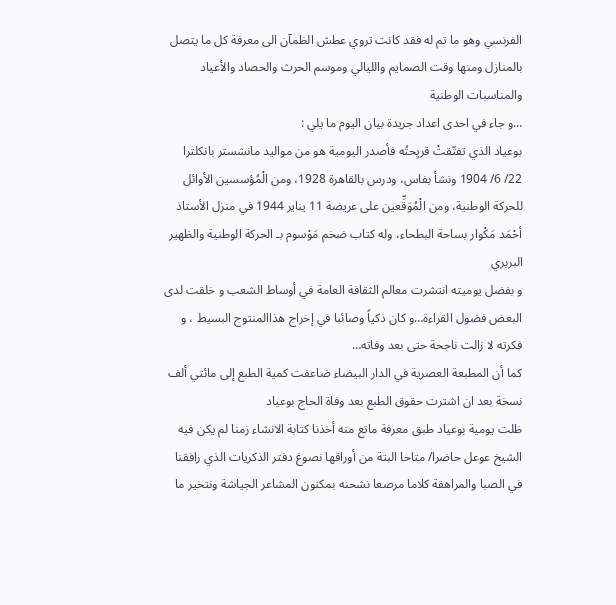الفرنسي وهو ما تم له فقد كانت تروي عطش الظمآن الى معرفة كل ما يتصل بالمنازل ومنها وقت الصمايم والليالي وموسم الحرث والحصاد والأعياد والمناسبات الوطنية
…و جاء في احدى اعداد جريدة بيان اليوم ما يلي :
بوعياد الذي تفتّقتْ قريِحتُه فأصدر اليومية هو من مواليد مانشستر بانكلترا 22/ 6/ 1904 ونشأ بفاس، ودرس بالقاهرة 1928، ومن الْمُؤسسين الأوائل للحركة الوطنية، ومن الْمُوَقِّعين على عريضة 11 يناير 1944 في منزل الأستاذ أحْمَد مَكْوار بساحة البطحاء، وله كتاب ضخم مَوْسوم بـ الحركة الوطنية والظهير البربري
و بفضل يوميته انتشرت معالم الثقافة العامة في أوساط الشعب و خلقت لدى البعض فضول القراءة…و كان ذكياً وصائبا في إخراج هذاالمنتوج البسيط ، و فكرته لا زالت ناجحة حتى بعد وفاته…
كما أن المطبعة العصرية في الدار البيضاء ضاعفت كمية الطبع إلى مائتي ألف نسخة بعد ان اشترت حقوق الطبع بعد وفاة الحاج بوعياد
ظلت يومية بوعياد طبق معرفة ماتع منه أخذنا كتابة الانشاء زمنا لم يكن فيه الشيخ عوعل حاضرا/ متاحا البتة من أوراقها نصوغ دفتر الذكريات الذي رافقنا في الصبا والمراهقة كلاما مرصعا نشحنه بمكنون المشاعر الجياشة ونتخير ما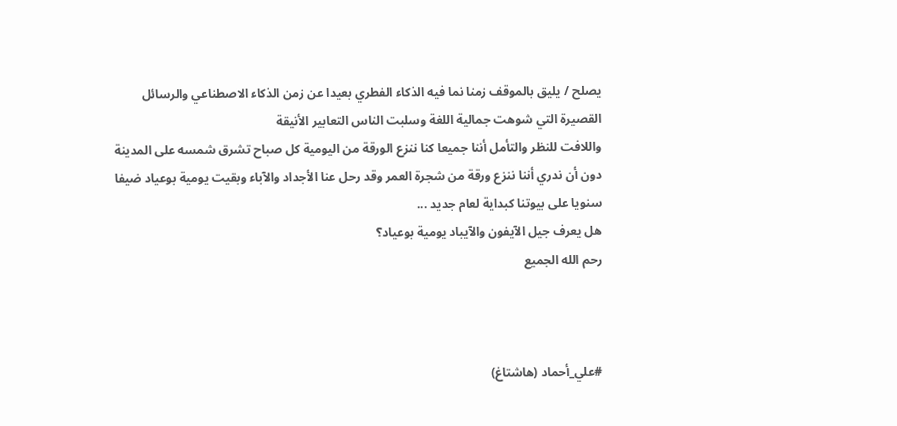يصلح / يليق بالموقف زمنا نما فيه الذكاء الفطري بعيدا عن زمن الذكاء الاصطناعي والرسائل القصيرة التي شوهت جمالية اللغة وسلبت الناس التعابير الأنيقة
واللافت للنظر والتأمل أننا جميعا كنا ننزع الورقة من اليومية كل صباح تشرق شمسه على المدينة دون أن ندري أننا ننزع ورقة من شجرة العمر وقد رحل عنا الأجداد والآباء وبقيت يومية بوعياد ضيفا سنويا على بيوتنا كبداية لعام جديد ...
هل يعرف جيل الآيفون والآيباد يومية بوعياد؟
رحم الله الجميع



#علي_أحماد (هاشتاغ)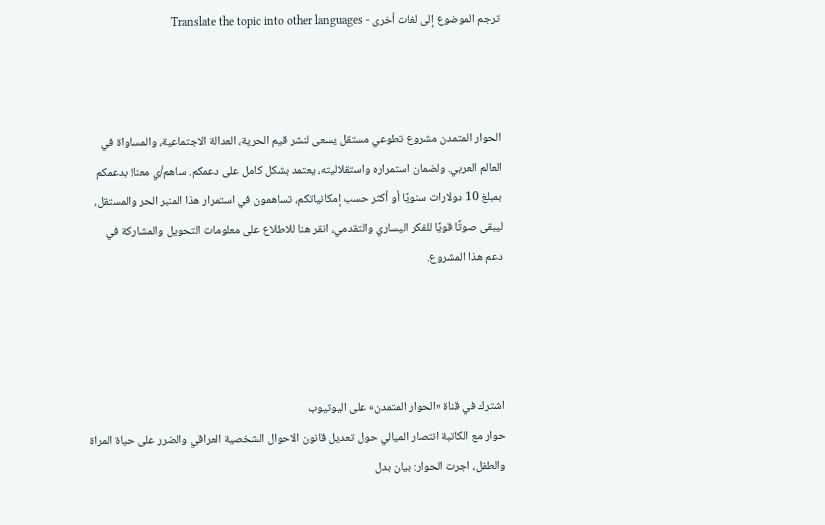ترجم الموضوع إلى لغات أخرى - Translate the topic into other languages



الحوار المتمدن مشروع تطوعي مستقل يسعى لنشر قيم الحرية، العدالة الاجتماعية، والمساواة في العالم العربي. ولضمان استمراره واستقلاليته، يعتمد بشكل كامل على دعمكم. ساهم/ي معنا! بدعمكم بمبلغ 10 دولارات سنويًا أو أكثر حسب إمكانياتكم، تساهمون في استمرار هذا المنبر الحر والمستقل، ليبقى صوتًا قويًا للفكر اليساري والتقدمي، انقر هنا للاطلاع على معلومات التحويل والمشاركة في دعم هذا المشروع.




اشترك في قناة «الحوار المتمدن» على اليوتيوب
حوار مع الكاتبة انتصار الميالي حول تعديل قانون الاحوال الشخصية العراقي والضرر على حياة المراة والطفل، اجرت الحوار: بيان بدل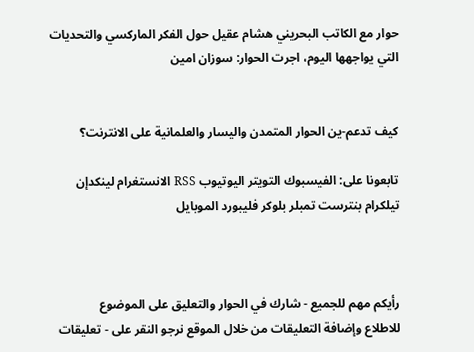حوار مع الكاتب البحريني هشام عقيل حول الفكر الماركسي والتحديات التي يواجهها اليوم، اجرت الحوار: سوزان امين


كيف تدعم-ين الحوار المتمدن واليسار والعلمانية على الانترنت؟

تابعونا على: الفيسبوك التويتر اليوتيوب RSS الانستغرام لينكدإن تيلكرام بنترست تمبلر بلوكر فليبورد الموبايل



رأيكم مهم للجميع - شارك في الحوار والتعليق على الموضوع
للاطلاع وإضافة التعليقات من خلال الموقع نرجو النقر على - تعليقات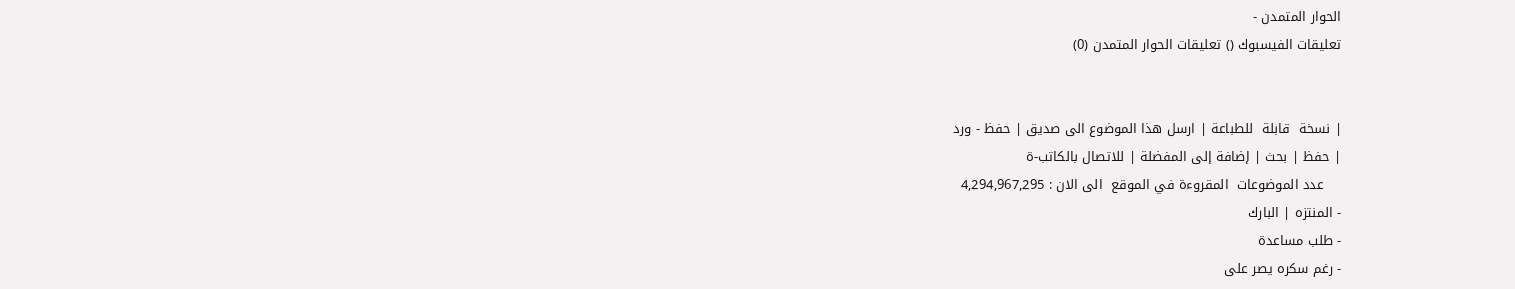الحوار المتمدن -
تعليقات الفيسبوك () تعليقات الحوار المتمدن (0)


| نسخة  قابلة  للطباعة | ارسل هذا الموضوع الى صديق | حفظ - ورد
| حفظ | بحث | إضافة إلى المفضلة | للاتصال بالكاتب-ة
    عدد الموضوعات  المقروءة في الموقع  الى الان : 4,294,967,295
- المنتزه | البارك
- طلب مساعدة
- رغم سكره يصر على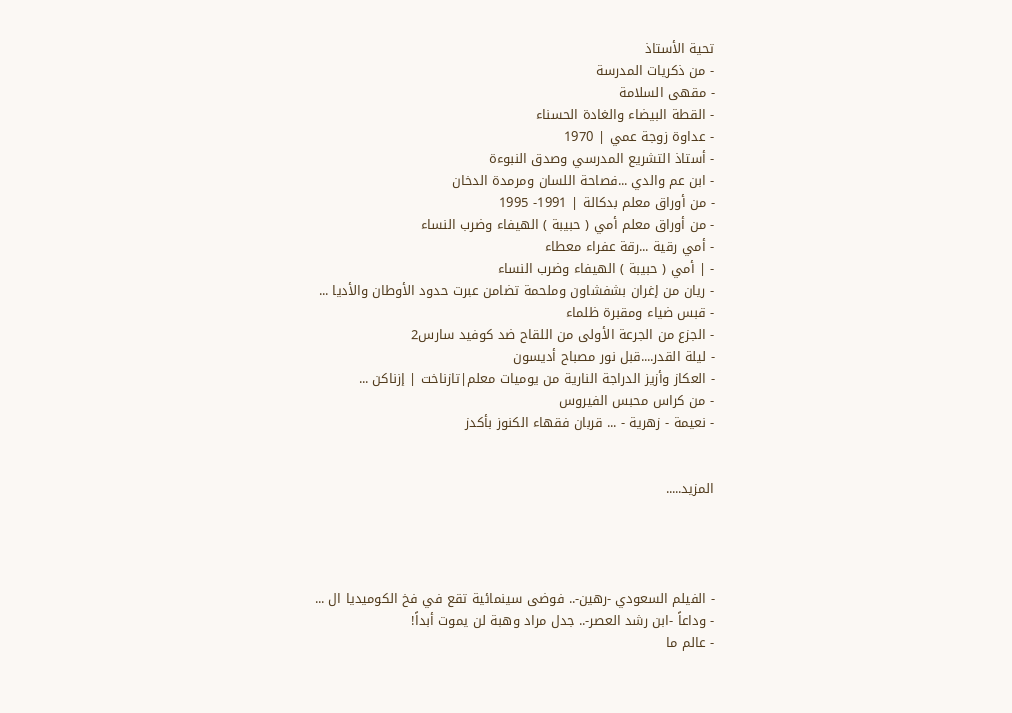تحية الأستاذ
- من ذكريات المدرسة
- مقهى السلامة
- القطة البيضاء والغادة الحسناء
- عداوة زوجة عمي | 1970
- أستاذ التشريع المدرسي وصدق النبوءة
- ابن عم والدي ...فصاحة اللسان ومرمدة الدخان
- من أوراق معلم بدكالة | 1991- 1995
- من أوراق معلم أمي ( حبيبة ) الهيفاء وضرب النساء
- أمي رقية ...رقة عفراء معطاء
- | أمي ( حبيبة ) الهيفاء وضرب النساء
- ريان من إغران بشفشاون وملحمة تضامن عبرت حدود الأوطان والأديا ...
- قبس ضياء ومقبرة ظلماء
- الجزع من الجرعة الأولى من اللقاح ضد كوفيد سارس2
- ليلة القدر....قبل نور مصباح أديسون
- العكاز وأزيز الدراجة النارية من يوميات معلم|تازناخت | إزناكن ...
- من كراس محبس الفيروس
- نعيمة - زهرية - ... قربان فقهاء الكنوز بأكدز


المزيد.....




- الفيلم السعودي -رهين-.. فوضى سينمائية تقع في فخ الكوميديا ال ...
- وداعاً -ابن رشد العصر-.. جدل مراد وهبة لن يموت أبداً!
- عالم ما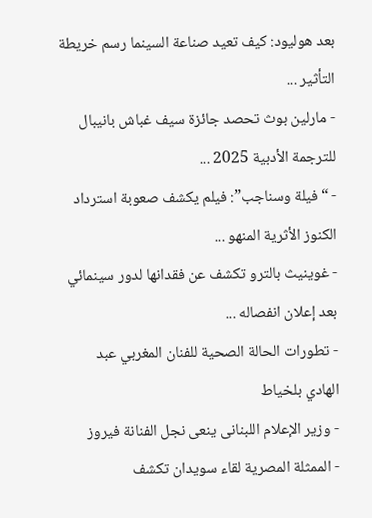بعد هوليود: كيف تعيد صناعة السينما رسم خريطة التأثير ...
- مارلين بوث تحصد جائزة سيف غباش بانيبال للترجمة الأدبية 2025 ...
- “فيلة وسناجب”: فيلم يكشف صعوبة استرداد الكنوز الأثرية المنهو ...
- غوينيث بالترو تكشف عن فقدانها لدور سينمائي بعد إعلان انفصاله ...
- تطورات الحالة الصحية للفنان المغربي عبد الهادي بلخياط
- وزير الإعلام اللبنانى ينعى نجل الفنانة فيروز
- الممثلة المصرية لقاء سويدان تكشف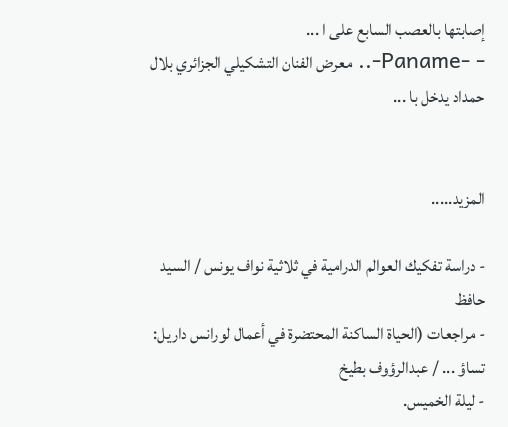إصابتها بالعصب السابع على ا ...
- -Paname-.. معرض الفنان التشكيلي الجزائري بلال حمداد يدخل با ...


المزيد.....

- دراسة تفكيك العوالم الدرامية في ثلاثية نواف يونس / السيد حافظ
- مراجعات (الحياة الساكنة المحتضرة في أعمال لورانس داريل: تساؤ ... / عبدالرؤوف بطيخ
- ليلة الخميس.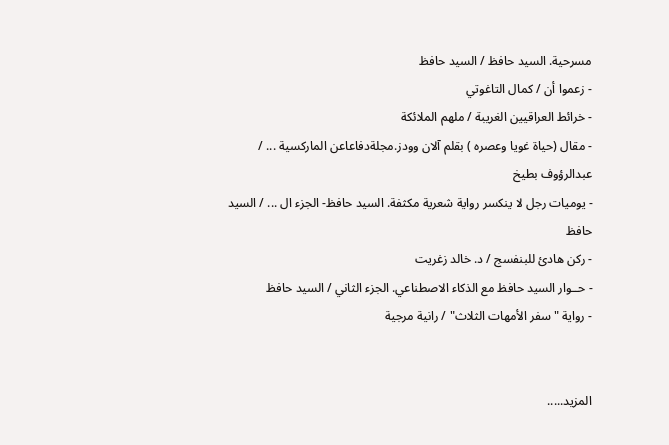مسرحية. السيد حافظ / السيد حافظ
- زعموا أن / كمال التاغوتي
- خرائط العراقيين الغريبة / ملهم الملائكة
- مقال (حياة غويا وعصره ) بقلم آلان وودز.مجلةدفاعاعن الماركسية ... / عبدالرؤوف بطيخ
- يوميات رجل لا ينكسر رواية شعرية مكثفة. السيد حافظ- الجزء ال ... / السيد حافظ
- ركن هادئ للبنفسج / د. خالد زغريت
- حــوار السيد حافظ مع الذكاء الاصطناعي. الجزء الثاني / السيد حافظ
- رواية "سفر الأمهات الثلاث" / رانية مرجية


المزيد.....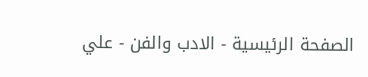الصفحة الرئيسية - الادب والفن - علي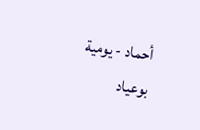أحماد - يومية بوعياد